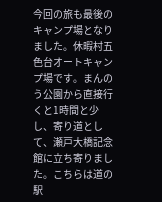今回の旅も最後のキャンプ場となりました。休暇村五色台オートキャンプ場です。まんのう公園から直接行くと1時間と少し、寄り道として、瀬戸大橋記念館に立ち寄りました。こちらは道の駅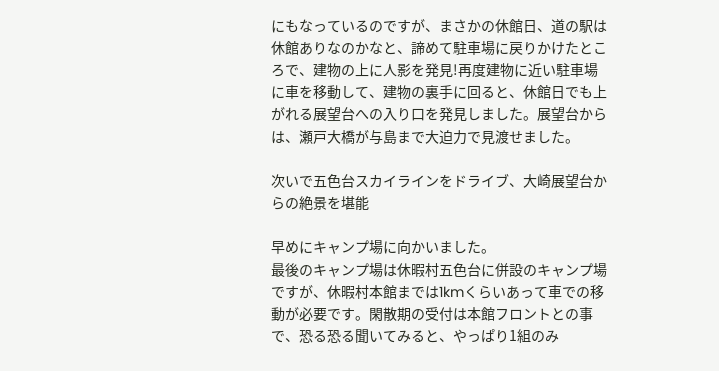にもなっているのですが、まさかの休館日、道の駅は休館ありなのかなと、諦めて駐車場に戻りかけたところで、建物の上に人影を発見!再度建物に近い駐車場に車を移動して、建物の裏手に回ると、休館日でも上がれる展望台への入り口を発見しました。展望台からは、瀬戸大橋が与島まで大迫力で見渡せました。

次いで五色台スカイラインをドライブ、大崎展望台からの絶景を堪能

早めにキャンプ場に向かいました。
最後のキャンプ場は休暇村五色台に併設のキャンプ場ですが、休暇村本館までは1kmくらいあって車での移動が必要です。閑散期の受付は本館フロントとの事で、恐る恐る聞いてみると、やっぱり1組のみ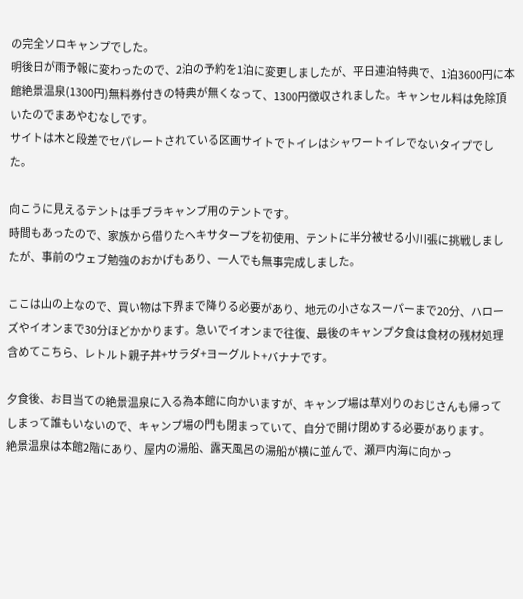の完全ソロキャンプでした。
明後日が雨予報に変わったので、2泊の予約を1泊に変更しましたが、平日連泊特典で、1泊3600円に本館絶景温泉(1300円)無料券付きの特典が無くなって、1300円徴収されました。キャンセル料は免除頂いたのでまあやむなしです。
サイトは木と段差でセパレートされている区画サイトでトイレはシャワートイレでないタイプでした。

向こうに見えるテントは手ブラキャンプ用のテントです。
時間もあったので、家族から借りたヘキサタープを初使用、テントに半分被せる小川張に挑戦しましたが、事前のウェブ勉強のおかげもあり、一人でも無事完成しました。

ここは山の上なので、買い物は下界まで降りる必要があり、地元の小さなスーパーまで20分、ハローズやイオンまで30分ほどかかります。急いでイオンまで往復、最後のキャンプ夕食は食材の残材処理含めてこちら、レトルト親子丼+サラダ+ヨーグルト+バナナです。

夕食後、お目当ての絶景温泉に入る為本館に向かいますが、キャンプ場は草刈りのおじさんも帰ってしまって誰もいないので、キャンプ場の門も閉まっていて、自分で開け閉めする必要があります。
絶景温泉は本館2階にあり、屋内の湯船、露天風呂の湯船が横に並んで、瀬戸内海に向かっ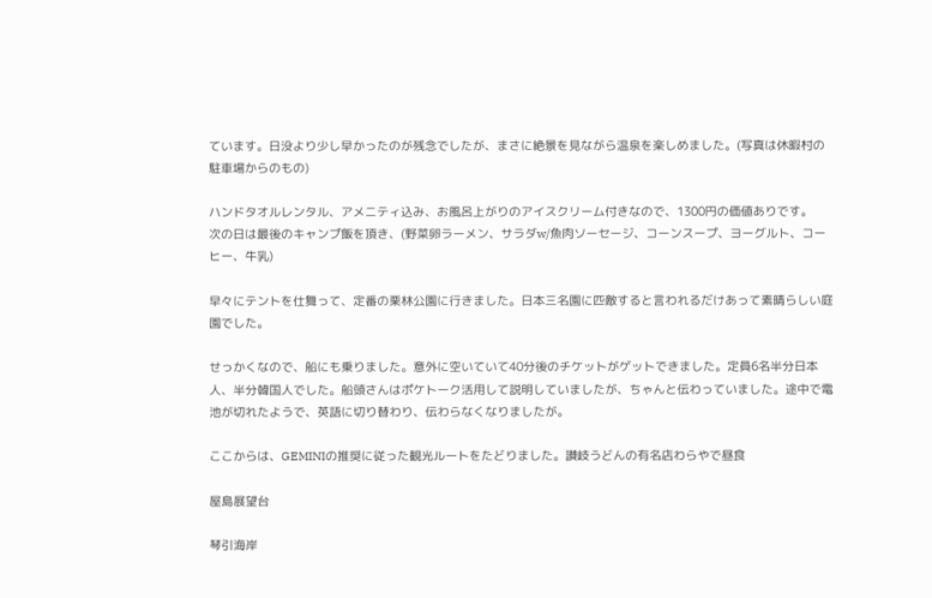ています。日没より少し早かったのが残念でしたが、まさに絶景を見ながら温泉を楽しめました。(写真は休暇村の駐車場からのもの)

ハンドタオルレンタル、アメニティ込み、お風呂上がりのアイスクリーム付きなので、1300円の価値ありです。
次の日は最後のキャンプ飯を頂き、(野菜卵ラーメン、サラダw/魚肉ソーセージ、コーンスープ、ヨーグルト、コーヒー、牛乳)

早々にテントを仕舞って、定番の栗林公園に行きました。日本三名園に匹敵すると言われるだけあって素晴らしい庭園でした。

せっかくなので、船にも乗りました。意外に空いていて40分後のチケットがゲットできました。定員6名半分日本人、半分韓国人でした。船頭さんはポケトーク活用して説明していましたが、ちゃんと伝わっていました。途中で電池が切れたようで、英語に切り替わり、伝わらなくなりましたが。

ここからは、GEMINIの推奨に従った観光ルートをたどりました。讃岐うどんの有名店わらやで昼食

屋島展望台

琴引海岸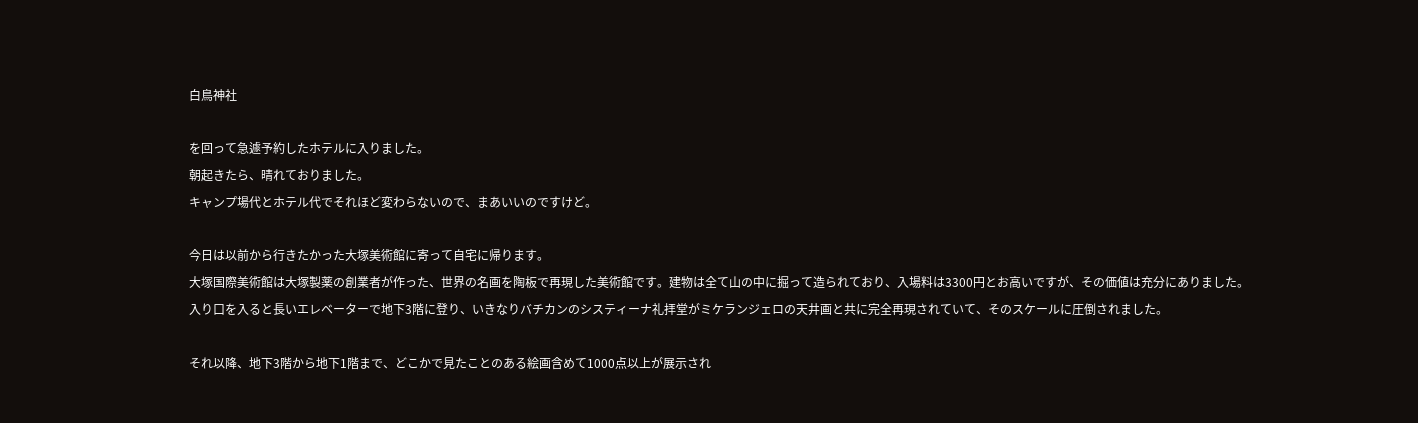白鳥神社

を回って急遽予約したホテルに入りました。
朝起きたら、晴れておりました。
キャンプ場代とホテル代でそれほど変わらないので、まあいいのですけど。

今日は以前から行きたかった大塚美術館に寄って自宅に帰ります。
大塚国際美術館は大塚製薬の創業者が作った、世界の名画を陶板で再現した美術館です。建物は全て山の中に掘って造られており、入場料は3300円とお高いですが、その価値は充分にありました。
入り口を入ると長いエレベーターで地下3階に登り、いきなりバチカンのシスティーナ礼拝堂がミケランジェロの天井画と共に完全再現されていて、そのスケールに圧倒されました。

それ以降、地下3階から地下1階まで、どこかで見たことのある絵画含めて1000点以上が展示され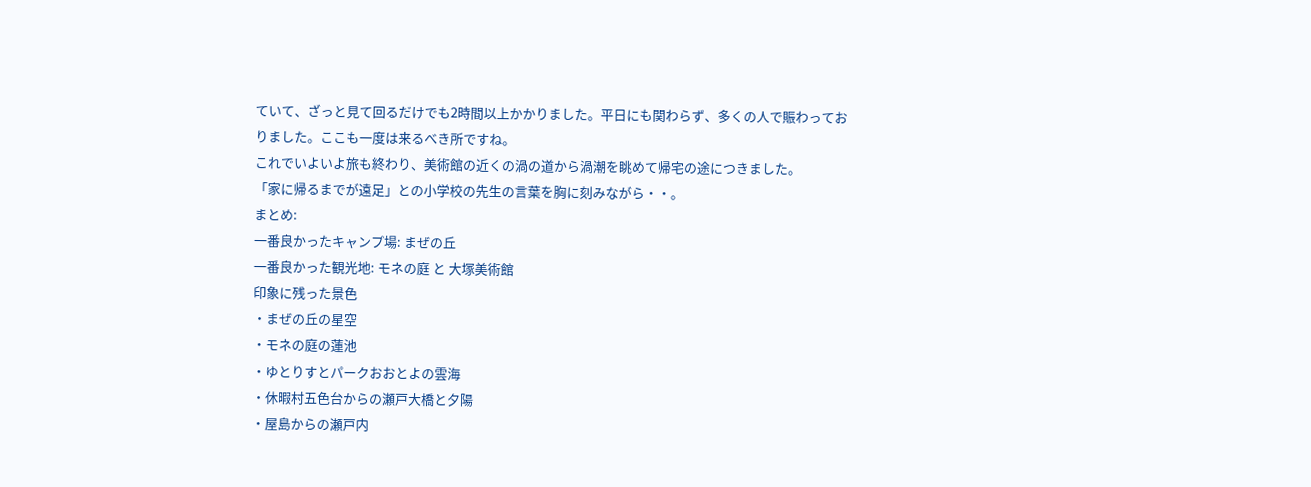ていて、ざっと見て回るだけでも2時間以上かかりました。平日にも関わらず、多くの人で賑わっておりました。ここも一度は来るべき所ですね。
これでいよいよ旅も終わり、美術館の近くの渦の道から渦潮を眺めて帰宅の途につきました。
「家に帰るまでが遠足」との小学校の先生の言葉を胸に刻みながら・・。
まとめ:
一番良かったキャンプ場: まぜの丘
一番良かった観光地: モネの庭 と 大塚美術館
印象に残った景色
・まぜの丘の星空
・モネの庭の蓮池
・ゆとりすとパークおおとよの雲海
・休暇村五色台からの瀬戸大橋と夕陽
・屋島からの瀬戸内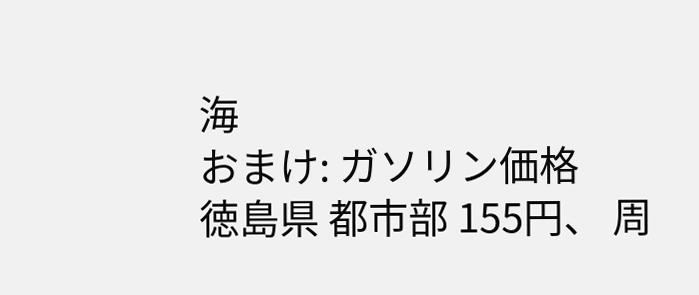海
おまけ: ガソリン価格
徳島県 都市部 155円、 周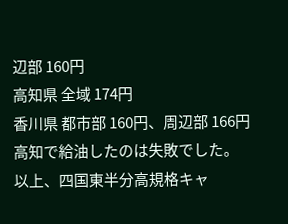辺部 160円
高知県 全域 174円
香川県 都市部 160円、周辺部 166円
高知で給油したのは失敗でした。
以上、四国東半分高規格キャ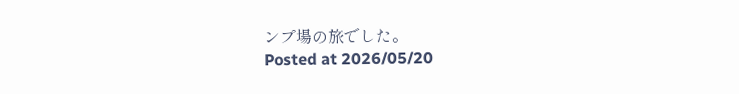ンプ場の旅でした。
Posted at 2026/05/20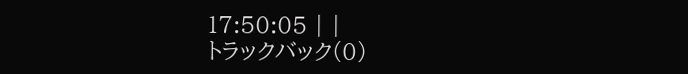17:50:05 | |
トラックバック(0)